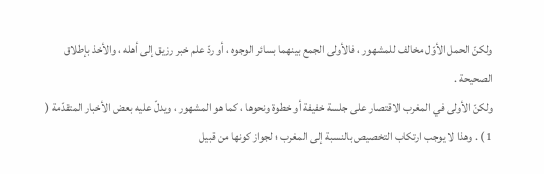ولكنّ الحمل الأوّل مخالف للمشهور ، فالأولى الجمع بينهما بسائر الوجوه ، أو ردّ علم خبر رزيق إلى أهله ، والأخذ بإطلاق الصحيحة .
ولكنّ الأولى في المغرب الاقتصار على جلسة خفيفة أو خطوة ونحوها ، كما هو المشهور ، ويدلّ عليه بعض الأخبار المتقدّمة ( 1 ) . وهذا لا يوجب ارتكاب التخصيص بالنسبة إلى المغرب ؛ لجواز كونها من قبيل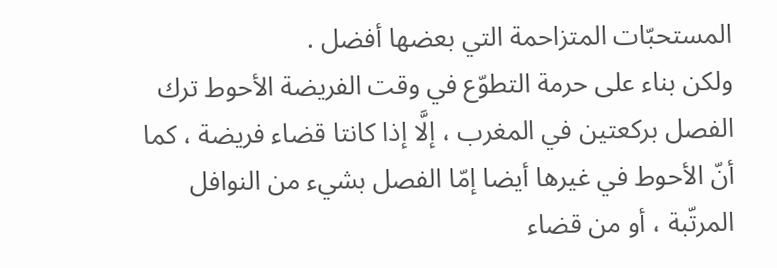المستحبّات المتزاحمة التي بعضها أفضل .
ولكن بناء على حرمة التطوّع في وقت الفريضة الأحوط ترك الفصل بركعتين في المغرب ، إلَّا إذا كانتا قضاء فريضة ، كما أنّ الأحوط في غيرها أيضا إمّا الفصل بشيء من النوافل المرتّبة ، أو من قضاء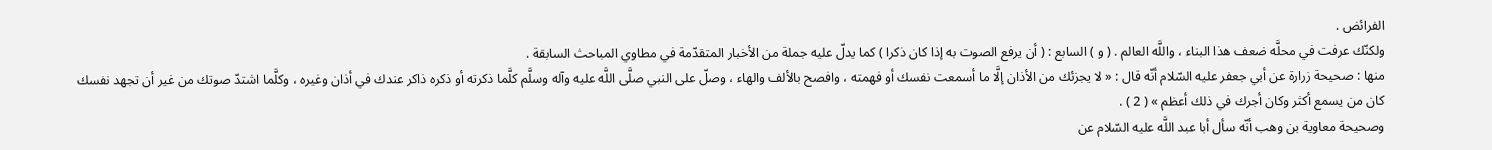الفرائض .
ولكنّك عرفت في محلَّه ضعف هذا البناء ، واللَّه العالم . ( و ) السابع : ( أن يرفع الصوت به إذا كان ذكرا ) كما يدلّ عليه جملة من الأخبار المتقدّمة في مطاوي المباحث السابقة .
منها : صحيحة زرارة عن أبي جعفر عليه السّلام أنّه قال : « لا يجزئك من الأذان إلَّا ما أسمعت نفسك أو فهمته ، وافصح بالألف والهاء ، وصلّ على النبي صلَّى اللَّه عليه وآله وسلَّم كلَّما ذكرته أو ذكره ذاكر عندك في أذان وغيره ، وكلَّما اشتدّ صوتك من غير أن تجهد نفسك كان من يسمع أكثر وكان أجرك في ذلك أعظم » ( 2 ) .
وصحيحة معاوية بن وهب أنّه سأل أبا عبد اللَّه عليه السّلام عن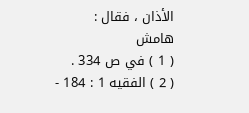الأذان ، فقال :
هامش
( 1 ) في ص 334 .
( 2 ) الفقيه 1 : 184 -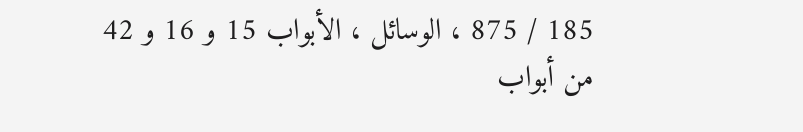185 / 875 ، الوسائل ، الأبواب 15 و 16 و 42 من أبواب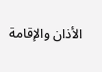الأذان والإقامة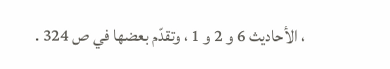، الأحاديث 6 و 2 و 1 ، وتقدّم بعضها في ص 324 .